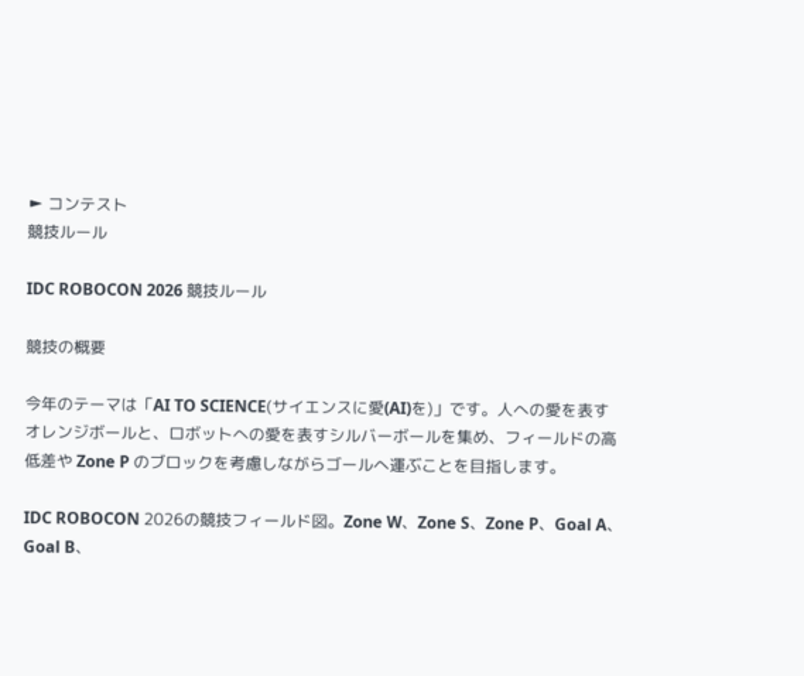► コンテスト
競技ルール

IDC ROBOCON 2026 競技ルール

競技の概要

今年のテーマは「AI TO SCIENCE(サイエンスに愛(AI)を)」です。人への愛を表すオレンジボールと、ロボットへの愛を表すシルバーボールを集め、フィールドの高低差や Zone P のブロックを考慮しながらゴールへ運ぶことを目指します。

IDC ROBOCON 2026の競技フィールド図。Zone W、Zone S、Zone P、Goal A、Goal B、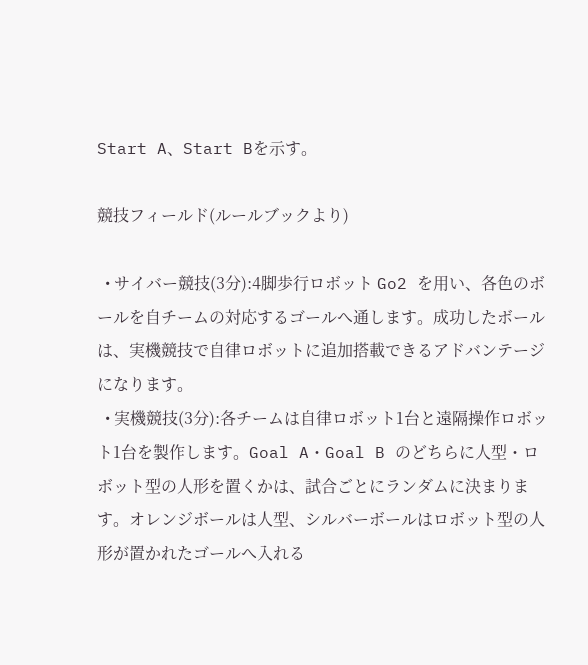Start A、Start Bを示す。

競技フィールド(ルールブックより)

  • サイバー競技(3分):4脚歩行ロボット Go2 を用い、各色のボールを自チームの対応するゴールへ通します。成功したボールは、実機競技で自律ロボットに追加搭載できるアドバンテージになります。
  • 実機競技(3分):各チームは自律ロボット1台と遠隔操作ロボット1台を製作します。Goal A・Goal B のどちらに人型・ロボット型の人形を置くかは、試合ごとにランダムに決まります。オレンジボールは人型、シルバーボールはロボット型の人形が置かれたゴールへ入れる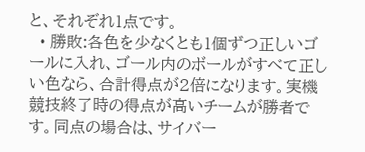と、それぞれ1点です。
  • 勝敗:各色を少なくとも1個ずつ正しいゴールに入れ、ゴール内のボールがすべて正しい色なら、合計得点が2倍になります。実機競技終了時の得点が高いチームが勝者です。同点の場合は、サイバー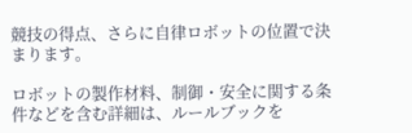競技の得点、さらに自律ロボットの位置で決まります。

ロボットの製作材料、制御・安全に関する条件などを含む詳細は、ルールブックを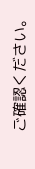ご確認ください。